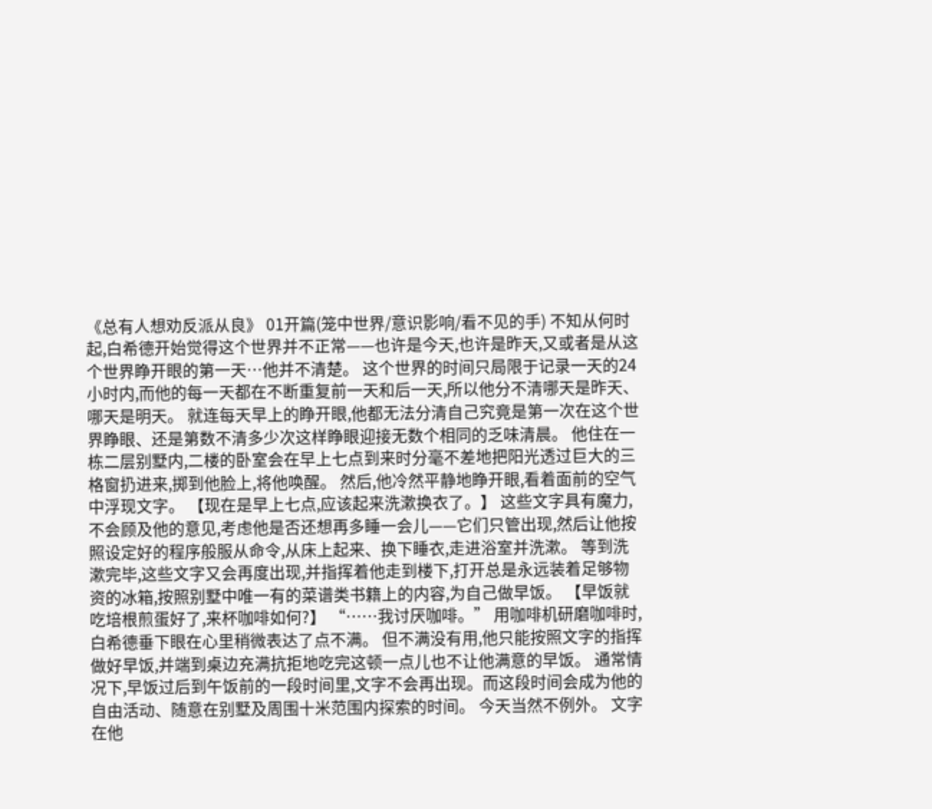《总有人想劝反派从良》 01开篇(笼中世界/意识影响/看不见的手) 不知从何时起,白希德开始觉得这个世界并不正常——也许是今天,也许是昨天,又或者是从这个世界睁开眼的第一天…他并不清楚。 这个世界的时间只局限于记录一天的24小时内,而他的每一天都在不断重复前一天和后一天,所以他分不清哪天是昨天、哪天是明天。 就连每天早上的睁开眼,他都无法分清自己究竟是第一次在这个世界睁眼、还是第数不清多少次这样睁眼迎接无数个相同的乏味清晨。 他住在一栋二层别墅内,二楼的卧室会在早上七点到来时分毫不差地把阳光透过巨大的三格窗扔进来,掷到他脸上,将他唤醒。 然后,他冷然平静地睁开眼,看着面前的空气中浮现文字。 【现在是早上七点,应该起来洗漱换衣了。】 这些文字具有魔力,不会顾及他的意见,考虑他是否还想再多睡一会儿——它们只管出现,然后让他按照设定好的程序般服从命令,从床上起来、换下睡衣,走进浴室并洗漱。 等到洗漱完毕,这些文字又会再度出现,并指挥着他走到楼下,打开总是永远装着足够物资的冰箱,按照别墅中唯一有的菜谱类书籍上的内容,为自己做早饭。 【早饭就吃培根煎蛋好了,来杯咖啡如何?】 “……我讨厌咖啡。” 用咖啡机研磨咖啡时,白希德垂下眼在心里稍微表达了点不满。 但不满没有用,他只能按照文字的指挥做好早饭,并端到桌边充满抗拒地吃完这顿一点儿也不让他满意的早饭。 通常情况下,早饭过后到午饭前的一段时间里,文字不会再出现。而这段时间会成为他的自由活动、随意在别墅及周围十米范围内探索的时间。 今天当然不例外。 文字在他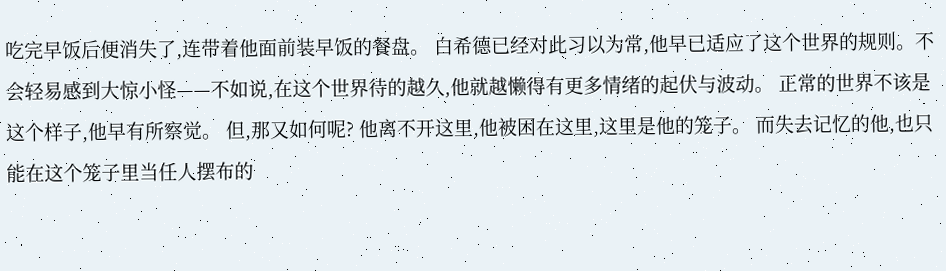吃完早饭后便消失了,连带着他面前装早饭的餐盘。 白希德已经对此习以为常,他早已适应了这个世界的规则。不会轻易感到大惊小怪——不如说,在这个世界待的越久,他就越懒得有更多情绪的起伏与波动。 正常的世界不该是这个样子,他早有所察觉。 但,那又如何呢? 他离不开这里,他被困在这里,这里是他的笼子。 而失去记忆的他,也只能在这个笼子里当任人摆布的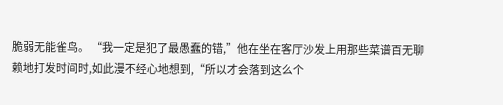脆弱无能雀鸟。 “我一定是犯了最愚蠢的错,”他在坐在客厅沙发上用那些菜谱百无聊赖地打发时间时,如此漫不经心地想到,“所以才会落到这么个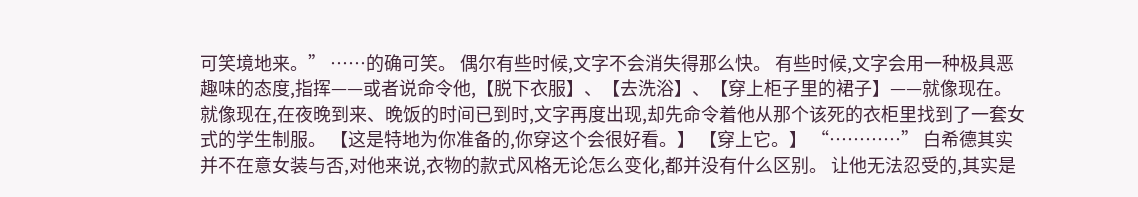可笑境地来。” ……的确可笑。 偶尔有些时候,文字不会消失得那么快。 有些时候,文字会用一种极具恶趣味的态度,指挥——或者说命令他,【脱下衣服】、【去洗浴】、【穿上柜子里的裙子】——就像现在。 就像现在,在夜晚到来、晚饭的时间已到时,文字再度出现,却先命令着他从那个该死的衣柜里找到了一套女式的学生制服。 【这是特地为你准备的,你穿这个会很好看。】 【穿上它。】 “…………” 白希德其实并不在意女装与否,对他来说,衣物的款式风格无论怎么变化,都并没有什么区别。 让他无法忍受的,其实是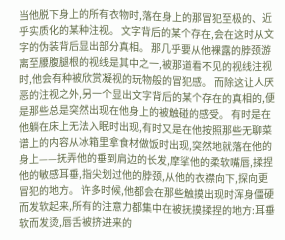当他脱下身上的所有衣物时,落在身上的那冒犯至极的、近乎实质化的某种注视。 文字背后的某个存在,会在这时从文字的伪装背后显出部分真相。 那几乎要从他裸露的脖颈游离至腰腹腿根的视线是其中之一,被那道看不见的视线注视时,他会有种被欣赏凝视的玩物般的冒犯感。 而除这让人厌恶的注视之外,另一个显出文字背后的某个存在的真相的,便是那些总是突然出现在他身上的被触碰的感受。 有时是在他躺在床上无法入眠时出现,有时又是在他按照那些无聊菜谱上的内容从冰箱里拿食材做饭时出现,突然地就落在他的身上——抚弄他的垂到肩边的长发,摩挲他的柔软嘴唇,揉捏他的敏感耳垂,指尖划过他的脖颈,从他的衣襟向下,探向更冒犯的地方。 许多时候,他都会在那些触摸出现时浑身僵硬而发软起来,所有的注意力都集中在被抚摸揉捏的地方:耳垂软而发烫,唇舌被挤进来的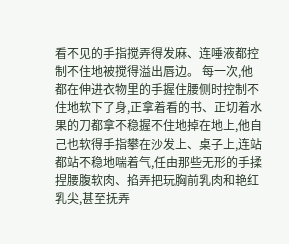看不见的手指搅弄得发麻、连唾液都控制不住地被搅得溢出唇边。 每一次,他都在伸进衣物里的手握住腰侧时控制不住地软下了身,正拿着看的书、正切着水果的刀都拿不稳握不住地掉在地上,他自己也软得手指攀在沙发上、桌子上,连站都站不稳地喘着气,任由那些无形的手揉捏腰腹软肉、掐弄把玩胸前乳肉和艳红乳尖,甚至抚弄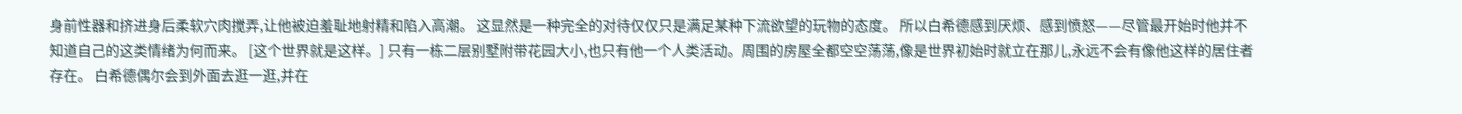身前性器和挤进身后柔软穴肉搅弄,让他被迫羞耻地射精和陷入高潮。 这显然是一种完全的对待仅仅只是满足某种下流欲望的玩物的态度。 所以白希德感到厌烦、感到愤怒——尽管最开始时他并不知道自己的这类情绪为何而来。 [这个世界就是这样。] 只有一栋二层别墅附带花园大小,也只有他一个人类活动。周围的房屋全都空空荡荡,像是世界初始时就立在那儿,永远不会有像他这样的居住者存在。 白希德偶尔会到外面去逛一逛,并在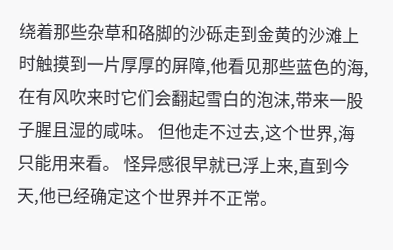绕着那些杂草和硌脚的沙砾走到金黄的沙滩上时触摸到一片厚厚的屏障,他看见那些蓝色的海,在有风吹来时它们会翻起雪白的泡沫,带来一股子腥且湿的咸味。 但他走不过去,这个世界,海只能用来看。 怪异感很早就已浮上来,直到今天,他已经确定这个世界并不正常。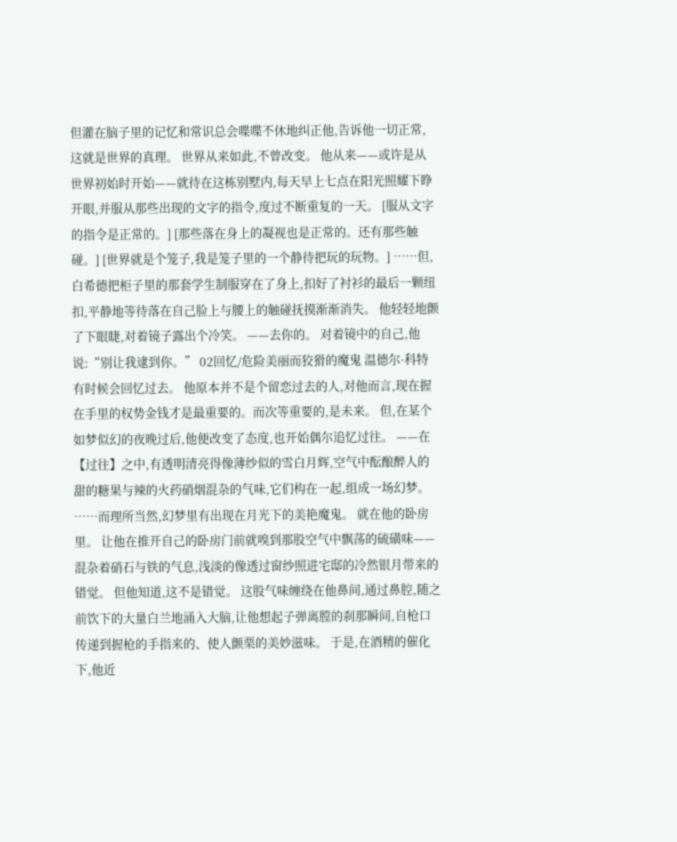但灌在脑子里的记忆和常识总会喋喋不休地纠正他,告诉他一切正常,这就是世界的真理。 世界从来如此,不曾改变。 他从来——或许是从世界初始时开始——就待在这栋别墅内,每天早上七点在阳光照耀下睁开眼,并服从那些出现的文字的指令,度过不断重复的一天。 [服从文字的指令是正常的。] [那些落在身上的凝视也是正常的。还有那些触碰。] [世界就是个笼子,我是笼子里的一个静待把玩的玩物。] ……但, 白希德把柜子里的那套学生制服穿在了身上,扣好了衬衫的最后一颗纽扣,平静地等待落在自己脸上与腰上的触碰抚摸渐渐消失。 他轻轻地颤了下眼睫,对着镜子露出个冷笑。 ——去你的。 对着镜中的自己,他说:“别让我逮到你。” 02回忆/危险美丽而狡猾的魔鬼 温德尔·科特有时候会回忆过去。 他原本并不是个留恋过去的人,对他而言,现在握在手里的权势金钱才是最重要的。而次等重要的,是未来。 但,在某个如梦似幻的夜晚过后,他便改变了态度,也开始偶尔追忆过往。 ——在【过往】之中,有透明清亮得像薄纱似的雪白月辉,空气中酝酿醉人的甜的糖果与辣的火药硝烟混杂的气味,它们构在一起,组成一场幻梦。 ……而理所当然,幻梦里有出现在月光下的美艳魔鬼。 就在他的卧房里。 让他在推开自己的卧房门前就嗅到那股空气中飘荡的硫磺味——混杂着硝石与铁的气息,浅淡的像透过窗纱照进宅邸的冷然银月带来的错觉。 但他知道,这不是错觉。 这股气味缠绕在他鼻间,通过鼻腔,随之前饮下的大量白兰地涌入大脑,让他想起子弹离膛的刹那瞬间,自枪口传递到握枪的手指来的、使人颤栗的美妙滋味。 于是,在酒精的催化下,他近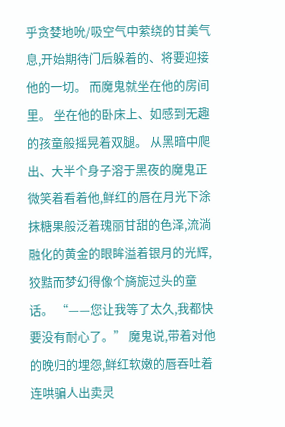乎贪婪地吮/吸空气中萦绕的甘美气息,开始期待门后躲着的、将要迎接他的一切。 而魔鬼就坐在他的房间里。 坐在他的卧床上、如感到无趣的孩童般摇晃着双腿。 从黑暗中爬出、大半个身子溶于黑夜的魔鬼正微笑着看着他,鲜红的唇在月光下涂抹糖果般泛着瑰丽甘甜的色泽,流淌融化的黄金的眼眸溢着银月的光辉,狡黠而梦幻得像个旖旎过头的童话。 “——您让我等了太久,我都快要没有耐心了。” 魔鬼说,带着对他的晚归的埋怨,鲜红软嫩的唇吞吐着连哄骗人出卖灵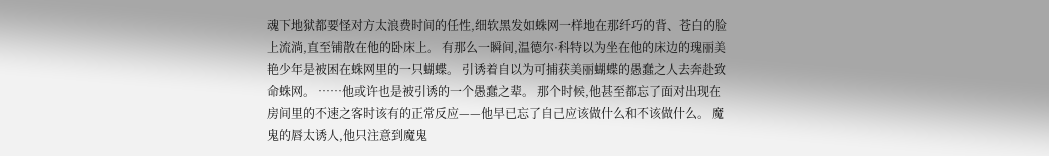魂下地狱都要怪对方太浪费时间的任性,细软黑发如蛛网一样地在那纤巧的背、苍白的脸上流淌,直至铺散在他的卧床上。 有那么一瞬间,温德尔·科特以为坐在他的床边的瑰丽美艳少年是被困在蛛网里的一只蝴蝶。 引诱着自以为可捕获美丽蝴蝶的愚蠢之人去奔赴致命蛛网。 ……他或许也是被引诱的一个愚蠢之辈。 那个时候,他甚至都忘了面对出现在房间里的不速之客时该有的正常反应——他早已忘了自己应该做什么和不该做什么。 魔鬼的唇太诱人,他只注意到魔鬼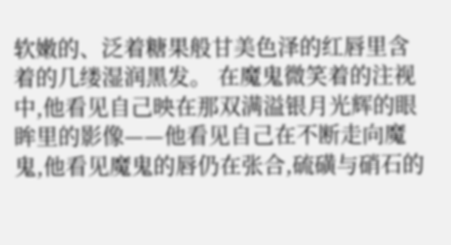软嫩的、泛着糖果般甘美色泽的红唇里含着的几缕湿润黑发。 在魔鬼微笑着的注视中,他看见自己映在那双满溢银月光辉的眼眸里的影像——他看见自己在不断走向魔鬼,他看见魔鬼的唇仍在张合,硫磺与硝石的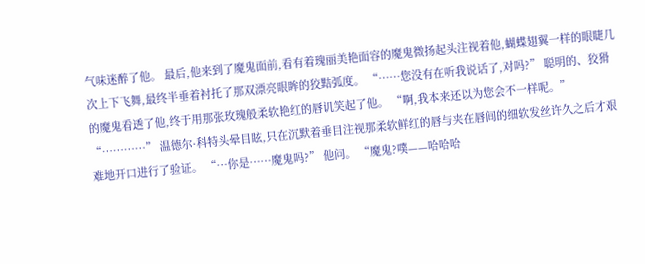气味迷醉了他。 最后,他来到了魔鬼面前,看有着瑰丽美艳面容的魔鬼微扬起头注视着他,蝴蝶翅翼一样的眼睫几次上下飞舞,最终半垂着衬托了那双漂亮眼眸的狡黠弧度。 “……您没有在听我说话了,对吗?” 聪明的、狡猾的魔鬼看透了他,终于用那张玫瑰般柔软艳红的唇讥笑起了他。 “啊,我本来还以为您会不一样呢。” “…………” 温德尔·科特头晕目眩,只在沉默着垂目注视那柔软鲜红的唇与夹在唇间的细软发丝许久之后才艰难地开口进行了验证。 “…你是……魔鬼吗?” 他问。 “魔鬼?噗——哈哈哈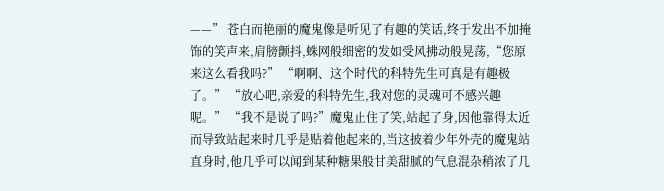——” 苍白而艳丽的魔鬼像是听见了有趣的笑话,终于发出不加掩饰的笑声来,肩膀颤抖,蛛网般细密的发如受风拂动般晃荡,“您原来这么看我吗?” “啊啊、这个时代的科特先生可真是有趣极了。” “放心吧,亲爱的科特先生,我对您的灵魂可不感兴趣呢。” “我不是说了吗?”魔鬼止住了笑,站起了身,因他靠得太近而导致站起来时几乎是贴着他起来的,当这披着少年外壳的魔鬼站直身时,他几乎可以闻到某种糖果般甘美甜腻的气息混杂稍浓了几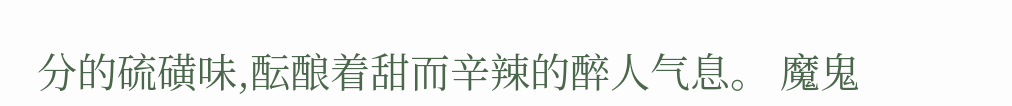分的硫磺味,酝酿着甜而辛辣的醉人气息。 魔鬼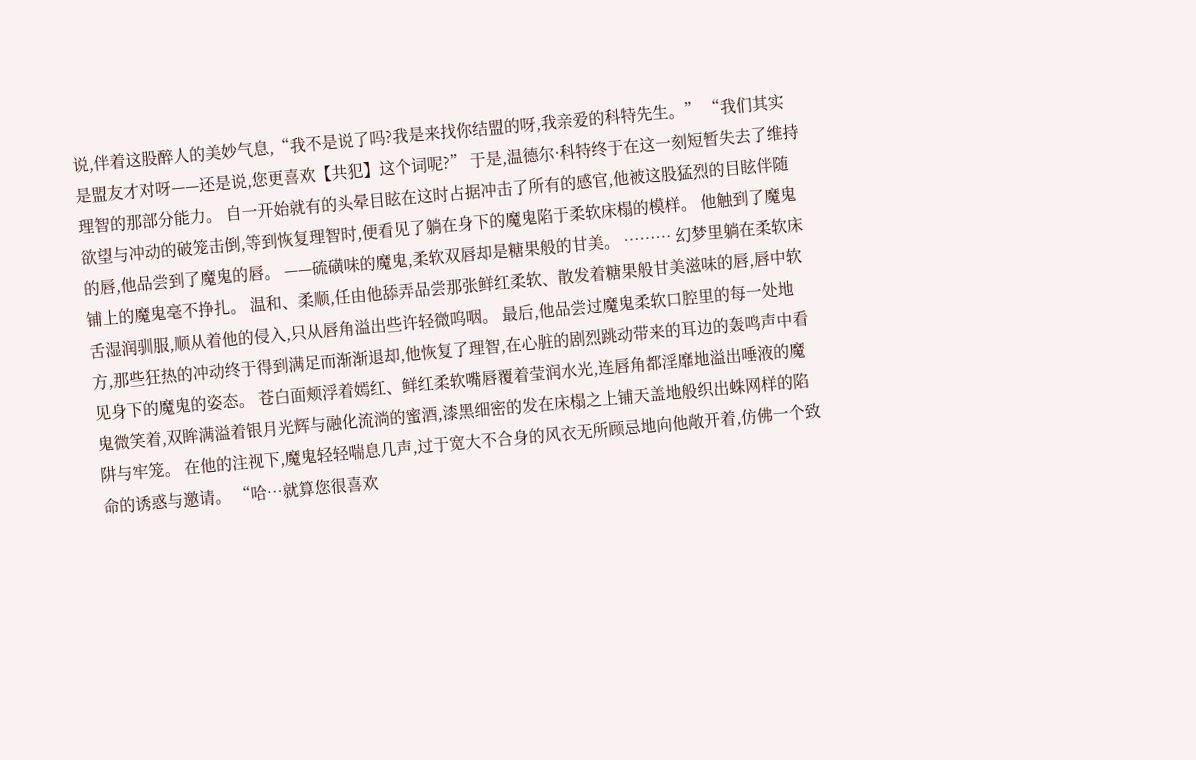说,伴着这股醉人的美妙气息,“我不是说了吗?我是来找你结盟的呀,我亲爱的科特先生。” “我们其实是盟友才对呀——还是说,您更喜欢【共犯】这个词呢?” 于是,温德尔·科特终于在这一刻短暂失去了维持理智的那部分能力。 自一开始就有的头晕目眩在这时占据冲击了所有的感官,他被这股猛烈的目眩伴随欲望与冲动的破笼击倒,等到恢复理智时,便看见了躺在身下的魔鬼陷于柔软床榻的模样。 他触到了魔鬼的唇,他品尝到了魔鬼的唇。 ——硫磺味的魔鬼,柔软双唇却是糖果般的甘美。 ……… 幻梦里躺在柔软床铺上的魔鬼毫不挣扎。 温和、柔顺,任由他舔弄品尝那张鲜红柔软、散发着糖果般甘美滋味的唇,唇中软舌湿润驯服,顺从着他的侵入,只从唇角溢出些许轻微呜咽。 最后,他品尝过魔鬼柔软口腔里的每一处地方,那些狂热的冲动终于得到满足而渐渐退却,他恢复了理智,在心脏的剧烈跳动带来的耳边的轰鸣声中看见身下的魔鬼的姿态。 苍白面颊浮着嫣红、鲜红柔软嘴唇覆着莹润水光,连唇角都淫靡地溢出唾液的魔鬼微笑着,双眸满溢着银月光辉与融化流淌的蜜酒,漆黑细密的发在床榻之上铺天盖地般织出蛛网样的陷阱与牢笼。 在他的注视下,魔鬼轻轻喘息几声,过于宽大不合身的风衣无所顾忌地向他敞开着,仿佛一个致命的诱惑与邀请。 “哈…就算您很喜欢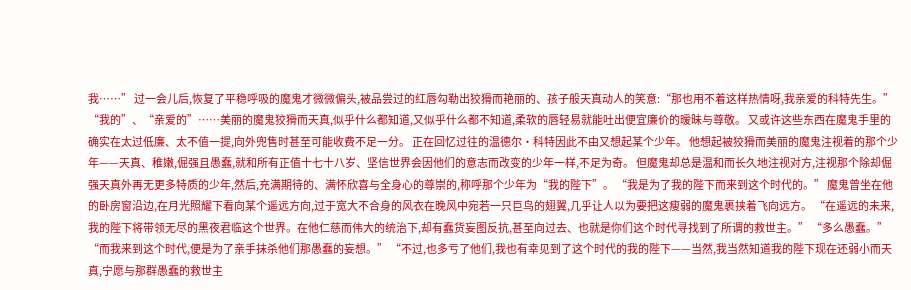我……” 过一会儿后,恢复了平稳呼吸的魔鬼才微微偏头,被品尝过的红唇勾勒出狡猾而艳丽的、孩子般天真动人的笑意:“那也用不着这样热情呀,我亲爱的科特先生。” “我的”、“亲爱的”……美丽的魔鬼狡猾而天真,似乎什么都知道,又似乎什么都不知道,柔软的唇轻易就能吐出便宜廉价的暧昧与尊敬。 又或许这些东西在魔鬼手里的确实在太过低廉、太不值一提,向外兜售时甚至可能收费不足一分。 正在回忆过往的温德尔·科特因此不由又想起某个少年。 他想起被狡猾而美丽的魔鬼注视着的那个少年——天真、稚嫩,倔强且愚蠢,就和所有正值十七十八岁、坚信世界会因他们的意志而改变的少年一样,不足为奇。 但魔鬼却总是温和而长久地注视对方,注视那个除却倔强天真外再无更多特质的少年,然后,充满期待的、满怀欣喜与全身心的尊崇的,称呼那个少年为“我的陛下”。 “我是为了我的陛下而来到这个时代的。” 魔鬼曾坐在他的卧房窗沿边,在月光照耀下看向某个遥远方向,过于宽大不合身的风衣在晚风中宛若一只巨鸟的翅翼,几乎让人以为要把这瘦弱的魔鬼裹挟着飞向远方。 “在遥远的未来,我的陛下将带领无尽的黑夜君临这个世界。在他仁慈而伟大的统治下,却有蠢货妄图反抗,甚至向过去、也就是你们这个时代寻找到了所谓的救世主。” “多么愚蠢。” “而我来到这个时代,便是为了亲手抹杀他们那愚蠢的妄想。” “不过,也多亏了他们,我也有幸见到了这个时代的我的陛下——当然,我当然知道我的陛下现在还弱小而天真,宁愿与那群愚蠢的救世主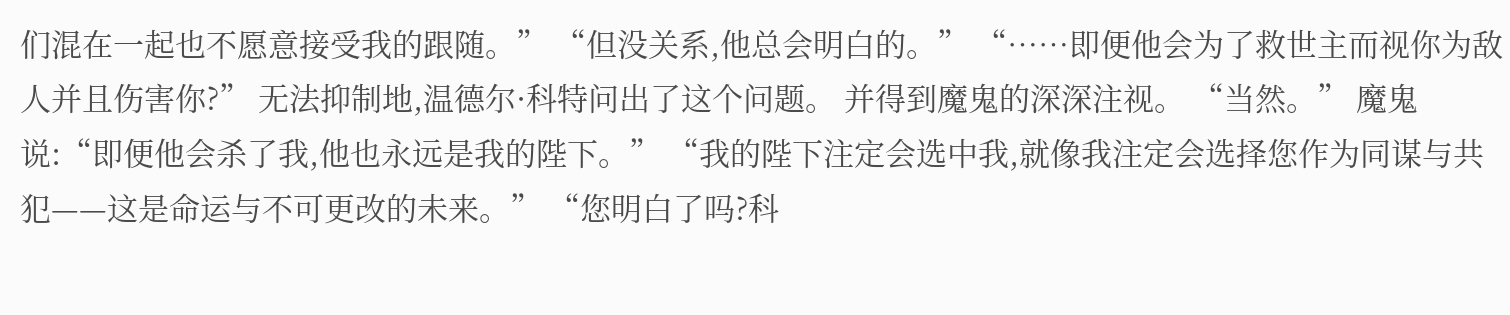们混在一起也不愿意接受我的跟随。” “但没关系,他总会明白的。” “……即便他会为了救世主而视你为敌人并且伤害你?” 无法抑制地,温德尔·科特问出了这个问题。 并得到魔鬼的深深注视。 “当然。” 魔鬼说:“即便他会杀了我,他也永远是我的陛下。” “我的陛下注定会选中我,就像我注定会选择您作为同谋与共犯——这是命运与不可更改的未来。” “您明白了吗?科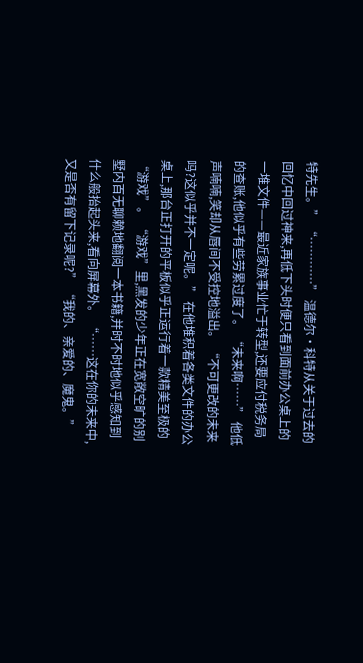特先生。” “…………” 温德尔·科特从关于过去的回忆中回过神来,再低下头时便只看到面前办公桌上的一堆文件——最近家族事业忙于转型,还要应付税务局的查账,他似乎有些劳累过度了。 “未来啊……” 他低声喃喃,笑却从唇间不受控地溢出。 “不可更改的未来吗?这似乎并不一定呢。” 在他堆积着各类文件的办公桌上,那台正打开的平板似乎正运行着一款精美至极的“游戏”。 “游戏”里,黑发的少年正在宽敞空旷的别墅内百无聊赖地翻阅一本书籍,并时不时地似乎感知到什么般抬起头来,看向屏幕外。 “……这在你的未来中,又是否有留下记录呢?” “我的、亲爱的、魔鬼。”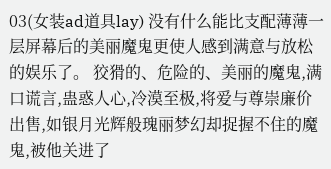03(女装ad道具lay) 没有什么能比支配薄薄一层屏幕后的美丽魔鬼更使人感到满意与放松的娱乐了。 狡猾的、危险的、美丽的魔鬼,满口谎言,蛊惑人心,冷漠至极,将爱与尊崇廉价出售,如银月光辉般瑰丽梦幻却捉握不住的魔鬼,被他关进了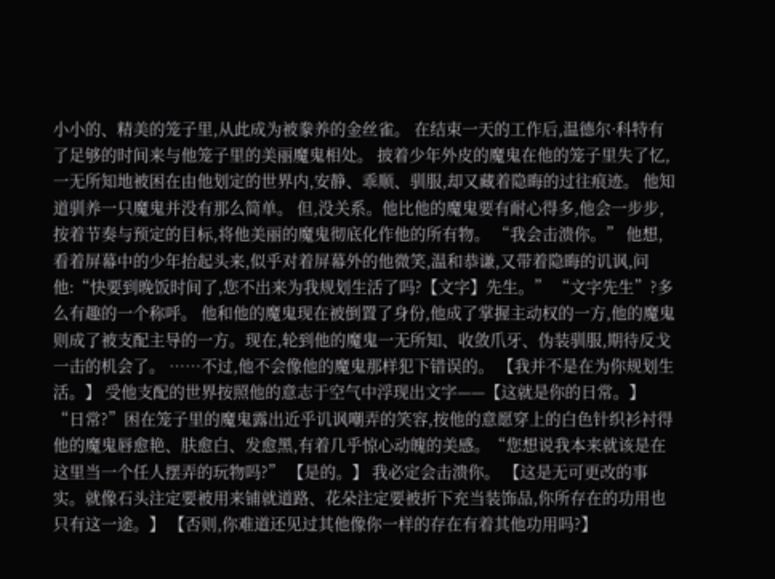小小的、精美的笼子里,从此成为被豢养的金丝雀。 在结束一天的工作后,温德尔·科特有了足够的时间来与他笼子里的美丽魔鬼相处。 披着少年外皮的魔鬼在他的笼子里失了忆,一无所知地被困在由他划定的世界内,安静、乖顺、驯服,却又藏着隐晦的过往痕迹。 他知道驯养一只魔鬼并没有那么简单。 但,没关系。他比他的魔鬼要有耐心得多,他会一步步,按着节奏与预定的目标,将他美丽的魔鬼彻底化作他的所有物。 “我会击溃你。” 他想,看着屏幕中的少年抬起头来,似乎对着屏幕外的他微笑,温和恭谦,又带着隐晦的讥讽,问他:“快要到晚饭时间了,您不出来为我规划生活了吗?【文字】先生。” “文字先生”?多么有趣的一个称呼。 他和他的魔鬼现在被倒置了身份,他成了掌握主动权的一方,他的魔鬼则成了被支配主导的一方。现在,轮到他的魔鬼一无所知、收敛爪牙、伪装驯服,期待反戈一击的机会了。 ……不过,他不会像他的魔鬼那样犯下错误的。 【我并不是在为你规划生活。】 受他支配的世界按照他的意志于空气中浮现出文字——【这就是你的日常。】 “日常?”困在笼子里的魔鬼露出近乎讥讽嘲弄的笑容,按他的意愿穿上的白色针织衫衬得他的魔鬼唇愈艳、肤愈白、发愈黑,有着几乎惊心动魄的美感。“您想说我本来就该是在这里当一个任人摆弄的玩物吗?” 【是的。】 我必定会击溃你。 【这是无可更改的事实。就像石头注定要被用来铺就道路、花朵注定要被折下充当装饰品,你所存在的功用也只有这一途。】 【否则,你难道还见过其他像你一样的存在有着其他功用吗?】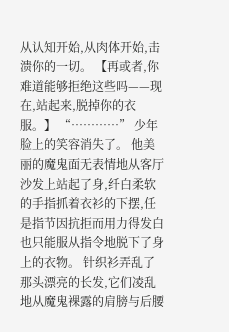从认知开始,从肉体开始,击溃你的一切。 【再或者,你难道能够拒绝这些吗——现在,站起来,脱掉你的衣服。】 “…………” 少年脸上的笑容消失了。 他美丽的魔鬼面无表情地从客厅沙发上站起了身,纤白柔软的手指抓着衣衫的下摆,任是指节因抗拒而用力得发白也只能服从指令地脱下了身上的衣物。 针织衫弄乱了那头漂亮的长发,它们凌乱地从魔鬼裸露的肩膀与后腰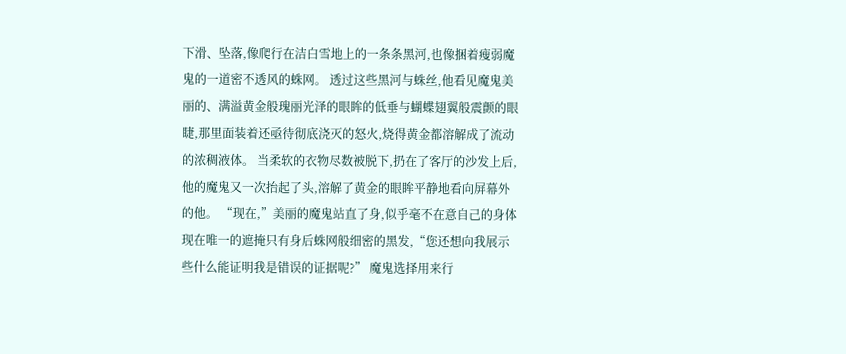下滑、坠落,像爬行在洁白雪地上的一条条黑河,也像捆着瘦弱魔鬼的一道密不透风的蛛网。 透过这些黑河与蛛丝,他看见魔鬼美丽的、满溢黄金般瑰丽光泽的眼眸的低垂与蝴蝶翅翼般震颤的眼睫,那里面装着还亟待彻底浇灭的怒火,烧得黄金都溶解成了流动的浓稠液体。 当柔软的衣物尽数被脱下,扔在了客厅的沙发上后,他的魔鬼又一次抬起了头,溶解了黄金的眼眸平静地看向屏幕外的他。 “现在,”美丽的魔鬼站直了身,似乎毫不在意自己的身体现在唯一的遮掩只有身后蛛网般细密的黑发,“您还想向我展示些什么能证明我是错误的证据呢?” 魔鬼选择用来行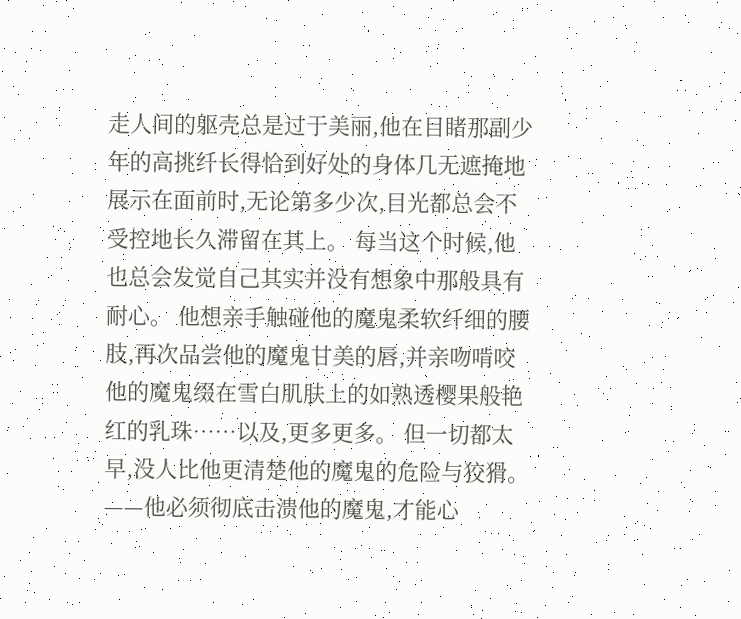走人间的躯壳总是过于美丽,他在目睹那副少年的高挑纤长得恰到好处的身体几无遮掩地展示在面前时,无论第多少次,目光都总会不受控地长久滞留在其上。 每当这个时候,他也总会发觉自己其实并没有想象中那般具有耐心。 他想亲手触碰他的魔鬼柔软纤细的腰肢,再次品尝他的魔鬼甘美的唇,并亲吻啃咬他的魔鬼缀在雪白肌肤上的如熟透樱果般艳红的乳珠……以及,更多更多。 但一切都太早,没人比他更清楚他的魔鬼的危险与狡猾。 ——他必须彻底击溃他的魔鬼,才能心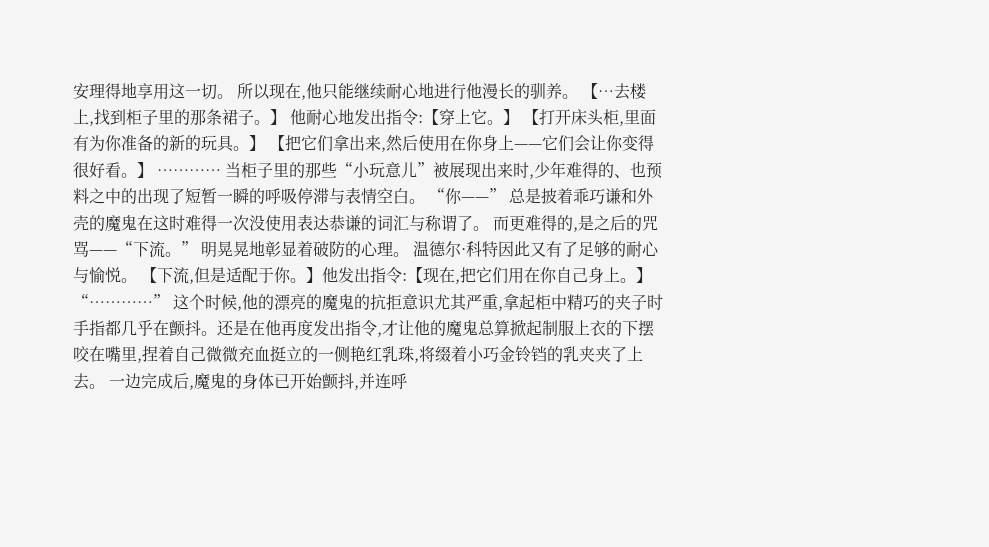安理得地享用这一切。 所以现在,他只能继续耐心地进行他漫长的驯养。 【…去楼上,找到柜子里的那条裙子。】 他耐心地发出指令:【穿上它。】 【打开床头柜,里面有为你准备的新的玩具。】 【把它们拿出来,然后使用在你身上——它们会让你变得很好看。】 ………… 当柜子里的那些“小玩意儿”被展现出来时,少年难得的、也预料之中的出现了短暂一瞬的呼吸停滞与表情空白。 “你——” 总是披着乖巧谦和外壳的魔鬼在这时难得一次没使用表达恭谦的词汇与称谓了。 而更难得的,是之后的咒骂——“下流。” 明晃晃地彰显着破防的心理。 温德尔·科特因此又有了足够的耐心与愉悦。 【下流,但是适配于你。】他发出指令:【现在,把它们用在你自己身上。】 “…………” 这个时候,他的漂亮的魔鬼的抗拒意识尤其严重,拿起柜中精巧的夹子时手指都几乎在颤抖。还是在他再度发出指令,才让他的魔鬼总算掀起制服上衣的下摆咬在嘴里,捏着自己微微充血挺立的一侧艳红乳珠,将缀着小巧金铃铛的乳夹夹了上去。 一边完成后,魔鬼的身体已开始颤抖,并连呼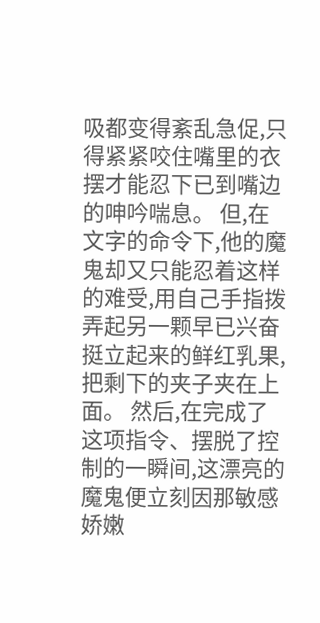吸都变得紊乱急促,只得紧紧咬住嘴里的衣摆才能忍下已到嘴边的呻吟喘息。 但,在文字的命令下,他的魔鬼却又只能忍着这样的难受,用自己手指拨弄起另一颗早已兴奋挺立起来的鲜红乳果,把剩下的夹子夹在上面。 然后,在完成了这项指令、摆脱了控制的一瞬间,这漂亮的魔鬼便立刻因那敏感娇嫩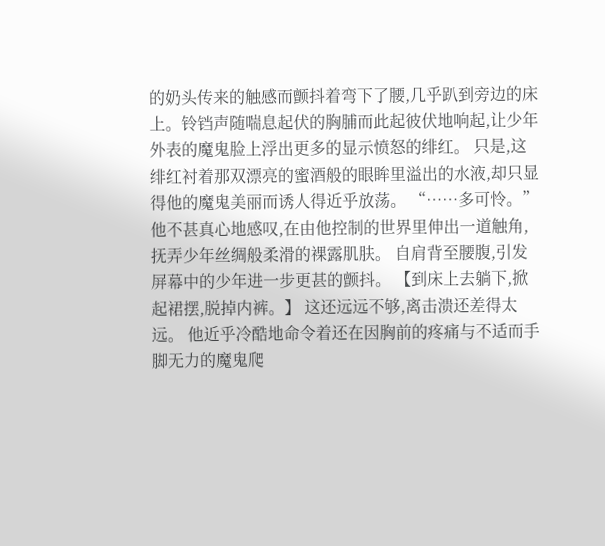的奶头传来的触感而颤抖着弯下了腰,几乎趴到旁边的床上。铃铛声随喘息起伏的胸脯而此起彼伏地响起,让少年外表的魔鬼脸上浮出更多的显示愤怒的绯红。 只是,这绯红衬着那双漂亮的蜜酒般的眼眸里溢出的水液,却只显得他的魔鬼美丽而诱人得近乎放荡。 “……多可怜。” 他不甚真心地感叹,在由他控制的世界里伸出一道触角,抚弄少年丝绸般柔滑的裸露肌肤。 自肩背至腰腹,引发屏幕中的少年进一步更甚的颤抖。 【到床上去躺下,掀起裙摆,脱掉内裤。】 这还远远不够,离击溃还差得太远。 他近乎冷酷地命令着还在因胸前的疼痛与不适而手脚无力的魔鬼爬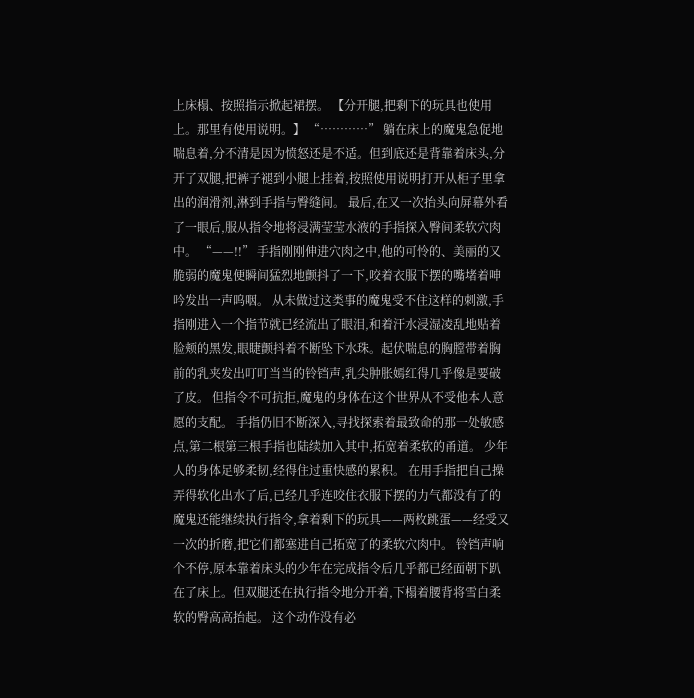上床榻、按照指示掀起裙摆。 【分开腿,把剩下的玩具也使用上。那里有使用说明。】 “…………” 躺在床上的魔鬼急促地喘息着,分不清是因为愤怒还是不适。但到底还是背靠着床头,分开了双腿,把裤子褪到小腿上挂着,按照使用说明打开从柜子里拿出的润滑剂,淋到手指与臀缝间。 最后,在又一次抬头向屏幕外看了一眼后,服从指令地将浸满莹莹水液的手指探入臀间柔软穴肉中。 “——!!” 手指刚刚伸进穴肉之中,他的可怜的、美丽的又脆弱的魔鬼便瞬间猛烈地颤抖了一下,咬着衣服下摆的嘴堵着呻吟发出一声呜咽。 从未做过这类事的魔鬼受不住这样的刺激,手指刚进入一个指节就已经流出了眼泪,和着汗水浸湿凌乱地贴着脸颊的黑发,眼睫颤抖着不断坠下水珠。起伏喘息的胸膛带着胸前的乳夹发出叮叮当当的铃铛声,乳尖肿胀嫣红得几乎像是要破了皮。 但指令不可抗拒,魔鬼的身体在这个世界从不受他本人意愿的支配。 手指仍旧不断深入,寻找探索着最致命的那一处敏感点,第二根第三根手指也陆续加入其中,拓宽着柔软的甬道。 少年人的身体足够柔韧,经得住过重快感的累积。 在用手指把自己操弄得软化出水了后,已经几乎连咬住衣服下摆的力气都没有了的魔鬼还能继续执行指令,拿着剩下的玩具——两枚跳蛋——经受又一次的折磨,把它们都塞进自己拓宽了的柔软穴肉中。 铃铛声响个不停,原本靠着床头的少年在完成指令后几乎都已经面朝下趴在了床上。但双腿还在执行指令地分开着,下榻着腰背将雪白柔软的臀高高抬起。 这个动作没有必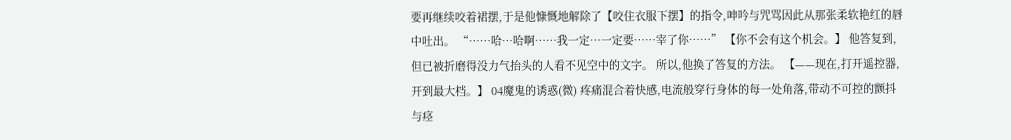要再继续咬着裙摆,于是他慷慨地解除了【咬住衣服下摆】的指令,呻吟与咒骂因此从那张柔软艳红的唇中吐出。 “……哈…哈啊……我一定…一定要……宰了你……” 【你不会有这个机会。】 他答复到,但已被折磨得没力气抬头的人看不见空中的文字。 所以,他换了答复的方法。 【——现在,打开遥控器,开到最大档。】 04魔鬼的诱惑(微) 疼痛混合着快感,电流般穿行身体的每一处角落,带动不可控的颤抖与痉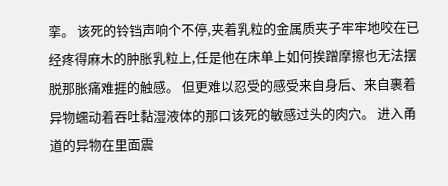挛。 该死的铃铛声响个不停,夹着乳粒的金属质夹子牢牢地咬在已经疼得麻木的肿胀乳粒上,任是他在床单上如何挨蹭摩擦也无法摆脱那胀痛难捱的触感。 但更难以忍受的感受来自身后、来自裹着异物蠕动着吞吐黏湿液体的那口该死的敏感过头的肉穴。 进入甬道的异物在里面震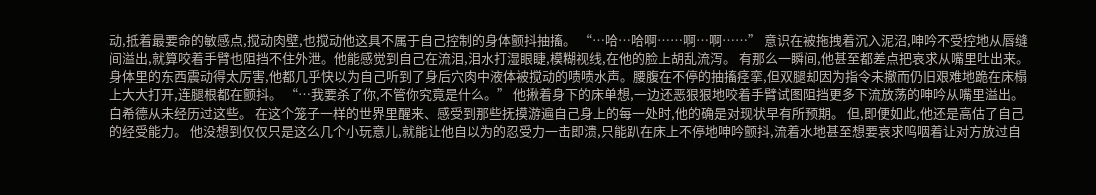动,抵着最要命的敏感点,搅动肉壁,也搅动他这具不属于自己控制的身体颤抖抽搐。 “…哈…哈啊……啊…啊……” 意识在被拖拽着沉入泥沼,呻吟不受控地从唇缝间溢出,就算咬着手臂也阻挡不住外泄。他能感觉到自己在流泪,泪水打湿眼睫,模糊视线,在他的脸上胡乱流泻。 有那么一瞬间,他甚至都差点把哀求从嘴里吐出来。 身体里的东西震动得太厉害,他都几乎快以为自己听到了身后穴肉中液体被搅动的啧啧水声。腰腹在不停的抽搐痉挛,但双腿却因为指令未撤而仍旧艰难地跪在床榻上大大打开,连腿根都在颤抖。 “…我要杀了你,不管你究竟是什么。” 他揪着身下的床单想,一边还恶狠狠地咬着手臂试图阻挡更多下流放荡的呻吟从嘴里溢出。 白希德从未经历过这些。 在这个笼子一样的世界里醒来、感受到那些抚摸游遍自己身上的每一处时,他的确是对现状早有所预期。 但,即便如此,他还是高估了自己的经受能力。 他没想到仅仅只是这么几个小玩意儿,就能让他自以为的忍受力一击即溃,只能趴在床上不停地呻吟颤抖,流着水地甚至想要哀求呜咽着让对方放过自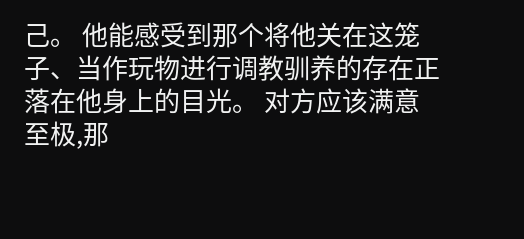己。 他能感受到那个将他关在这笼子、当作玩物进行调教驯养的存在正落在他身上的目光。 对方应该满意至极,那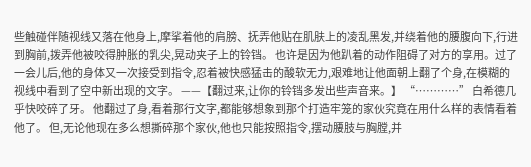些触碰伴随视线又落在他身上,摩挲着他的肩膀、抚弄他贴在肌肤上的凌乱黑发,并绕着他的腰腹向下,行进到胸前,拨弄他被咬得肿胀的乳尖,晃动夹子上的铃铛。 也许是因为他趴着的动作阻碍了对方的享用。过了一会儿后,他的身体又一次接受到指令,忍着被快感猛击的酸软无力,艰难地让他面朝上翻了个身,在模糊的视线中看到了空中新出现的文字。 ——【翻过来,让你的铃铛多发出些声音来。】 “…………” 白希德几乎快咬碎了牙。 他翻过了身,看着那行文字,都能够想象到那个打造牢笼的家伙究竟在用什么样的表情看着他了。 但,无论他现在多么想撕碎那个家伙,他也只能按照指令,摆动腰肢与胸膛,并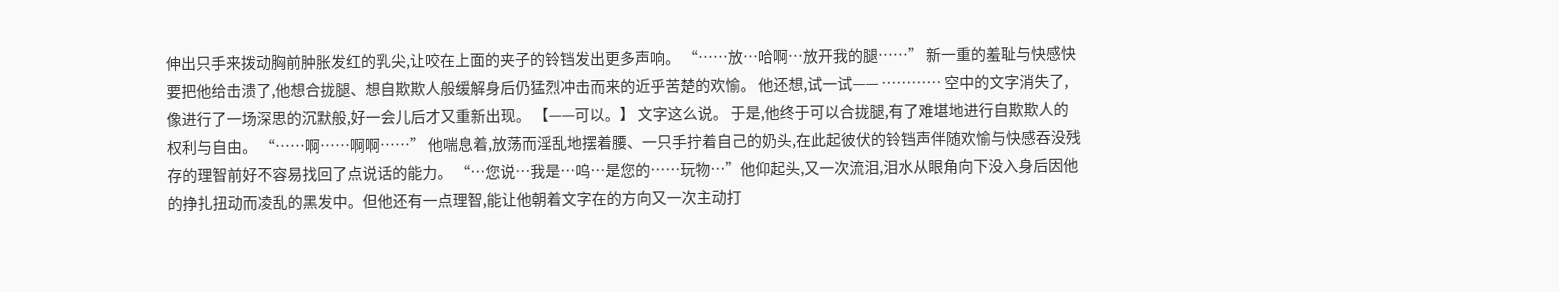伸出只手来拨动胸前肿胀发红的乳尖,让咬在上面的夹子的铃铛发出更多声响。 “……放…哈啊…放开我的腿……” 新一重的羞耻与快感快要把他给击溃了,他想合拢腿、想自欺欺人般缓解身后仍猛烈冲击而来的近乎苦楚的欢愉。 他还想,试一试—— ………… 空中的文字消失了,像进行了一场深思的沉默般,好一会儿后才又重新出现。 【——可以。】 文字这么说。 于是,他终于可以合拢腿,有了难堪地进行自欺欺人的权利与自由。 “……啊……啊啊……” 他喘息着,放荡而淫乱地摆着腰、一只手拧着自己的奶头,在此起彼伏的铃铛声伴随欢愉与快感吞没残存的理智前好不容易找回了点说话的能力。 “…您说…我是…呜…是您的……玩物…”他仰起头,又一次流泪,泪水从眼角向下没入身后因他的挣扎扭动而凌乱的黑发中。但他还有一点理智,能让他朝着文字在的方向又一次主动打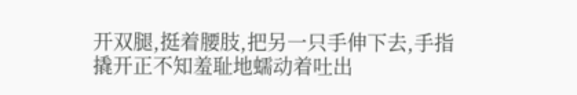开双腿,挺着腰肢,把另一只手伸下去,手指撬开正不知羞耻地蠕动着吐出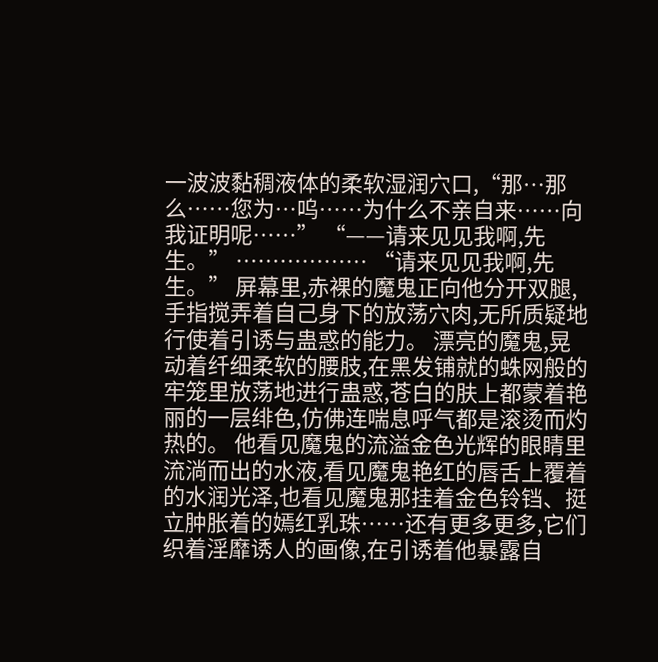一波波黏稠液体的柔软湿润穴口,“那…那么……您为…呜……为什么不亲自来……向我证明呢……” “——请来见见我啊,先生。” ……………… “请来见见我啊,先生。” 屏幕里,赤裸的魔鬼正向他分开双腿,手指搅弄着自己身下的放荡穴肉,无所质疑地行使着引诱与蛊惑的能力。 漂亮的魔鬼,晃动着纤细柔软的腰肢,在黑发铺就的蛛网般的牢笼里放荡地进行蛊惑,苍白的肤上都蒙着艳丽的一层绯色,仿佛连喘息呼气都是滚烫而灼热的。 他看见魔鬼的流溢金色光辉的眼睛里流淌而出的水液,看见魔鬼艳红的唇舌上覆着的水润光泽,也看见魔鬼那挂着金色铃铛、挺立肿胀着的嫣红乳珠……还有更多更多,它们织着淫靡诱人的画像,在引诱着他暴露自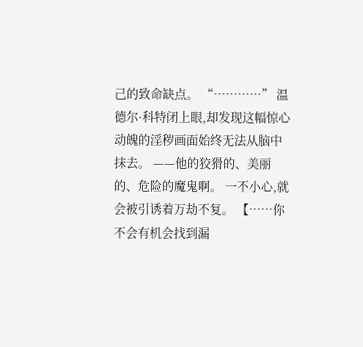己的致命缺点。 “…………” 温德尔·科特闭上眼,却发现这幅惊心动魄的淫秽画面始终无法从脑中抹去。 ——他的狡猾的、美丽的、危险的魔鬼啊。 一不小心,就会被引诱着万劫不复。 【……你不会有机会找到漏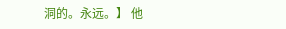洞的。永远。】 他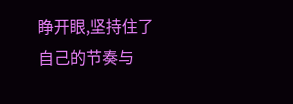睁开眼,坚持住了自己的节奏与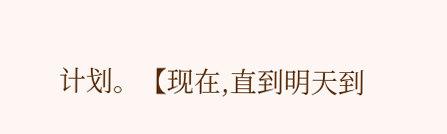计划。【现在,直到明天到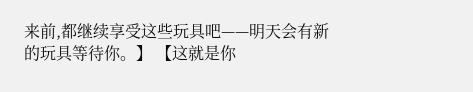来前,都继续享受这些玩具吧——明天会有新的玩具等待你。】 【这就是你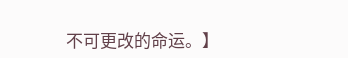不可更改的命运。】